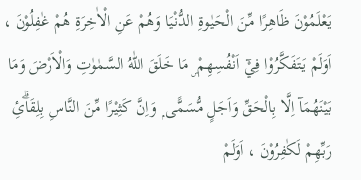يَعْلَمُوْنَ ظَاهِرًا مِّنَ الْحَيٰوةِ الدُّنْيَا وَهُمْ عَنِ الْاٰخِرَةِ هُمْ غٰفِلُوْنَ ، اَوَلَمْ يَتَفَكَّرُوْا فِيْٓ اَنْفُسِهِمْ ۣ مَا خَلَقَ اللّٰهُ السَّمٰوٰتِ وَالْاَرْضَ وَمَا بَيْنَهُمَآ اِلَّا بِالْحَقِّ وَاَجَلٍ مُّسَمًّى ۭ وَاِنَّ كَثِيْرًا مِّنَ النَّاسِ بِلِقَاۗئِ رَبِّهِمْ لَكٰفِرُوْنَ ، اَوَلَمْ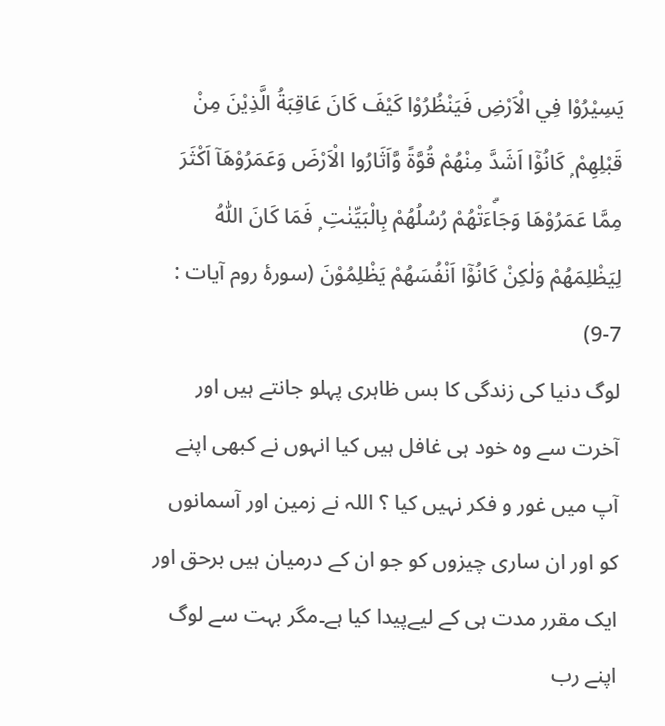يَسِيْرُوْا فِي الْاَرْضِ فَيَنْظُرُوْا كَيْفَ كَانَ عَاقِبَةُ الَّذِيْنَ مِنْ قَبْلِهِمْ ۭ كَانُوْٓا اَشَدَّ مِنْهُمْ قُوَّةً وَّاَثَارُوا الْاَرْضَ وَعَمَرُوْهَآ اَكْثَرَ مِمَّا عَمَرُوْهَا وَجَاۗءَتْهُمْ رُسُلُهُمْ بِالْبَيِّنٰتِ ۭ فَمَا كَانَ اللّٰهُ لِيَظْلِمَهُمْ وَلٰكِنْ كَانُوْٓا اَنْفُسَهُمْ يَظْلِمُوْنَ (سورۂ روم آیات : 7-9)
لوگ دنیا کی زندگی کا بس ظاہری پہلو جانتے ہیں اور آخرت سے وہ خود ہی غافل ہیں کیا انہوں نے کبھی اپنے آپ میں غور و فکر نہیں کیا ؟ اللہ نے زمین اور آسمانوں کو اور ان ساری چیزوں کو جو ان کے درمیان ہیں برحق اور ایک مقرر مدت ہی کے لیےپیدا کیا ہے۔مگر بہت سے لوگ اپنے رب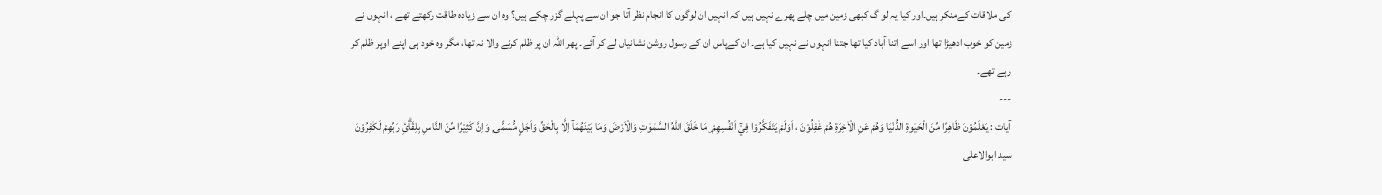کی ملاقات کےمنکر ہیں۔اور کیا یہ لو گ کبھی زمین میں چلے پھرے نہیں ہیں کہ انہیں ان لوگوں کا انجام نظر آتا جو ان سے پہلے گزر چکے ہیں؟ وہ ان سے زیادہ طاقت رکھتے تھے ، انہوں نے زمین کو خوب ادھیڑا تھا اور اسے اتنا آباد کیا تھا جتنا انہوں نے نہیں کیا ہے۔ ان کےپاس ان کے رسول روشن نشانیاں لے کر آئے۔ پھر اللہ ان پر ظلم کرنے والا نہ تھا، مگر وہ خود ہی اپنے اوپر ظلم کر رہے تھے۔
---
آیات : يَعْلَمُوْنَ ظَاهِرًا مِّنَ الْحَيٰوةِ الدُّنْيَا وَهُمْ عَنِ الْاٰخِرَةِ هُمْ غٰفِلُوْنَ ، اَوَلَمْ يَتَفَكَّرُوْا فِيْٓ اَنْفُسِهِمْ ۣ مَا خَلَقَ اللّٰهُ السَّمٰوٰتِ وَالْاَرْضَ وَمَا بَيْنَهُمَآ اِلَّا بِالْحَقِّ وَاَجَلٍ مُّسَمًّى ۭ وَاِنَّ كَثِيْرًا مِّنَ النَّاسِ بِلِقَاۗئِ رَبِّهِمْ لَكٰفِرُوْنَ
سید ابوالاعلی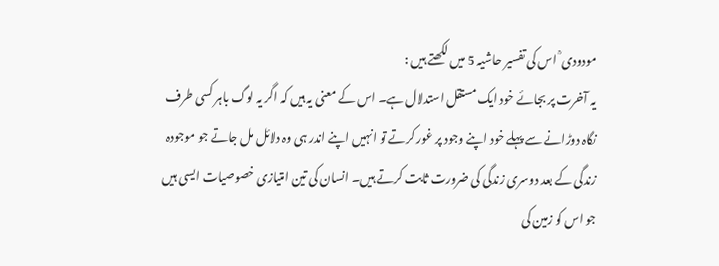مودودی ؒ اس کی تفسیر حاشیہ 5 میں لکھتے ہیں :
یہ آخرت پر بجائے خود ایک مستقل استدلال ہے۔ اس کے معنی یہ ہیں کہ اگر یہ لوگ باہر کسی طرف نگاہ دوڑانے سے پہلے خود اپنے وجود پر غور کرتے تو انہیں اپنے اندر ہی وہ دلائل مل جاتے جو موجودہ زندگی کے بعد دوسری زندگی کی ضرورت ثابت کرتے ہیں۔ انسان کی تین امتیازی خصوصیات ایسی ہیں جو اس کو زمین کی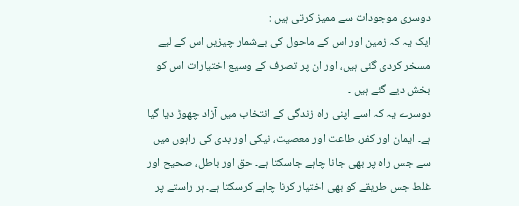دوسری موجودات سے ممیز کرتی ہیں :
ایک یہ کہ زمین اور اس کے ماحول کی بےشمار چیزیں اس کے لیے مسخر کردی گئی ہیں، اور ان پر تصرف کے وسیع اختیارات اس کو بخش دیے گئے ہیں ۔
دوسرے یہ کہ اسے اپنی راہ زندگی کے انتخاب میں آزاد چھوڑ دیا گیا ہے۔ ایمان اور کفر، طاعت اور معصیت، نیکی اور بدی کی راہوں میں سے جس راہ پر بھی جانا چاہے جاسکتا ہے۔ حق اور باطل، صحیح اور غلط جس طریقے کو بھی اختیار کرنا چاہے کرسکتا ہے۔ ہر راستے پر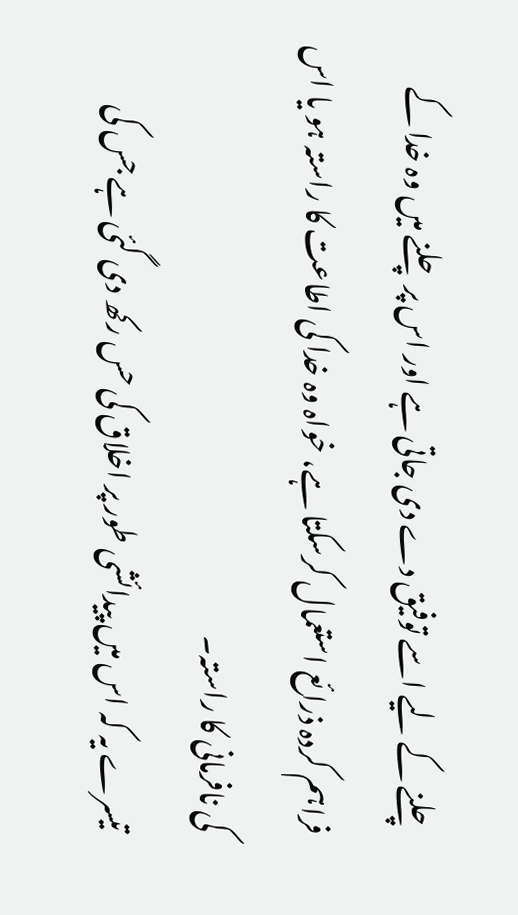چلنے کے لیے اسے توفیق دے دی جاتی ہے اور اس پر چلنے میں وہ خدا کے فراہم کردہ ذرائع استعمال کرسکتا ہے، خواہ وہ خدا کی اطاعت کا راستہ ہو یا اس کی نافرمانی کا راستہ۔
تیسرے یہ کہ اس میں پیدائشی طور پر اخلاق کی حس رکھ دی گئی ہے جس کی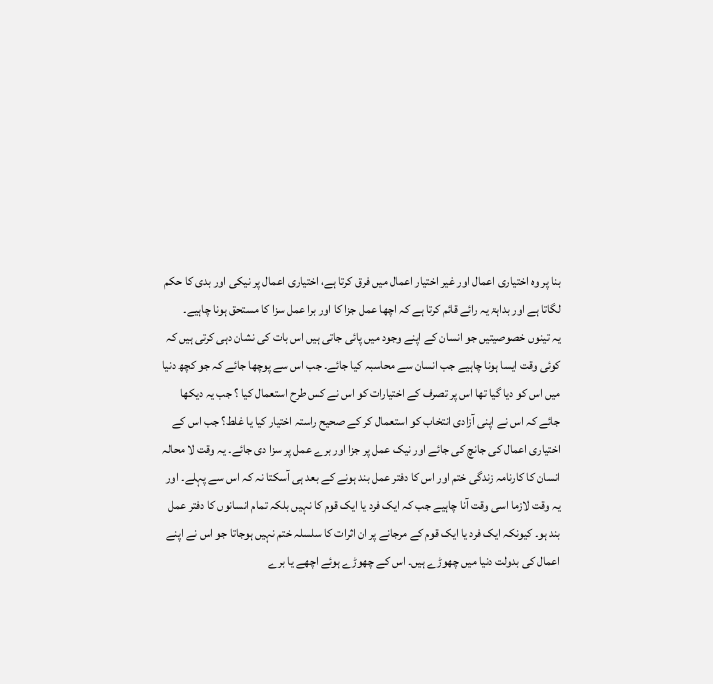بنا پر وہ اختیاری اعمال اور غیر اختیار اعمال میں فرق کرتا ہے، اختیاری اعمال پر نیکی اور بدی کا حکم لگاتا ہے اور بداہۃ یہ رائے قائم کرتا ہے کہ اچھا عمل جزا کا اور برا عمل سزا کا مستحق ہونا چاہیے۔
یہ تینوں خصوصیتیں جو انسان کے اپنے وجود میں پائی جاتی ہیں اس بات کی نشان دہی کرتی ہیں کہ کوئی وقت ایسا ہونا چاہیے جب انسان سے محاسبہ کیا جائے۔ جب اس سے پوچھا جائے کہ جو کچھ دنیا میں اس کو دیا گیا تھا اس پر تصرف کے اختیارات کو اس نے کس طرح استعمال کیا ؟ جب یہ دیکھا جائے کہ اس نے اپنی آزادی انتخاب کو استعمال کر کے صحیح راستہ اختیار کیا یا غلط؟ جب اس کے اختیاری اعمال کی جانچ کی جائے اور نیک عمل پر جزا اور برے عمل پر سزا دی جائے۔ یہ وقت لا محالہ انسان کا کارنامہ زندگی ختم اور اس کا دفتر عمل بند ہونے کے بعد ہی آسکتا نہ کہ اس سے پہلے۔ اور یہ وقت لازما اسی وقت آنا چاہیے جب کہ ایک فرد یا ایک قوم کا نہیں بلکہ تمام انسانوں کا دفتر عمل بند ہو۔ کیونکہ ایک فرد یا ایک قوم کے مرجانے پر ان اثرات کا سلسلہ ختم نہیں ہوجاتا جو اس نے اپنے اعمال کی بدولت دنیا میں چھوڑے ہیں۔ اس کے چھوڑے ہوئے اچھے یا برے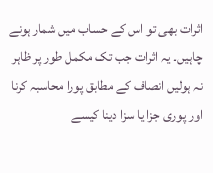اثرات بھی تو اس کے حساب میں شمار ہونے چاہیں۔ یہ اثرات جب تک مکمل طور پر ظاہر نہ ہولیں انصاف کے مطابق پورا محاسبہ کرنا اور پوری جزا یا سزا دینا کیسے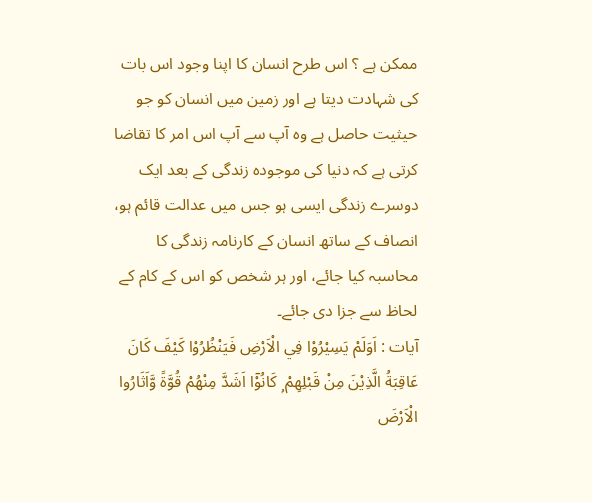ممکن ہے ؟ اس طرح انسان کا اپنا وجود اس بات کی شہادت دیتا ہے اور زمین میں انسان کو جو حیثیت حاصل ہے وہ آپ سے آپ اس امر کا تقاضا کرتی ہے کہ دنیا کی موجودہ زندگی کے بعد ایک دوسرے زندگی ایسی ہو جس میں عدالت قائم ہو، انصاف کے ساتھ انسان کے کارنامہ زندگی کا محاسبہ کیا جائے، اور ہر شخص کو اس کے کام کے لحاظ سے جزا دی جائے۔
آیات : اَوَلَمْ يَسِيْرُوْا فِي الْاَرْضِ فَيَنْظُرُوْا كَيْفَ كَانَ عَاقِبَةُ الَّذِيْنَ مِنْ قَبْلِهِمْ ۭ كَانُوْٓا اَشَدَّ مِنْهُمْ قُوَّةً وَّاَثَارُوا الْاَرْضَ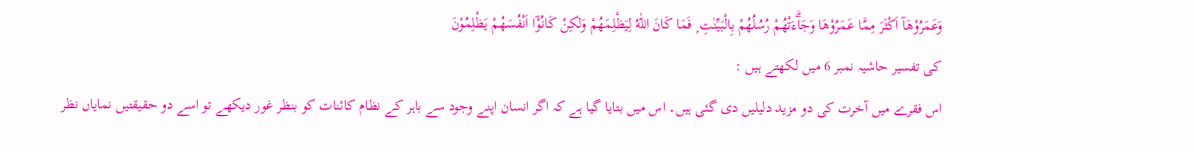وَعَمَرُوْهَآ اَكْثَرَ مِمَّا عَمَرُوْهَا وَجَاۗءَتْهُمْ رُسُلُهُمْ بِالْبَيِّنٰتِ ۭ فَمَا كَانَ اللّٰهُ لِيَظْلِمَهُمْ وَلٰكِنْ كَانُوْٓا اَنْفُسَهُمْ يَظْلِمُوْنَ
کی تفسیر حاشیہ نمبر 6 میں لکھتے ہیں :
اس فقرے میں آخرت کی دو مزید دلیلیں دی گئی ہیں۔ اس میں بتایا گیا ہے کہ اگر انسان اپنے وجود سے باہر کے نظام کائنات کو بنظر غور دیکھے تو اسے دو حقیقتیں نمایاں نظر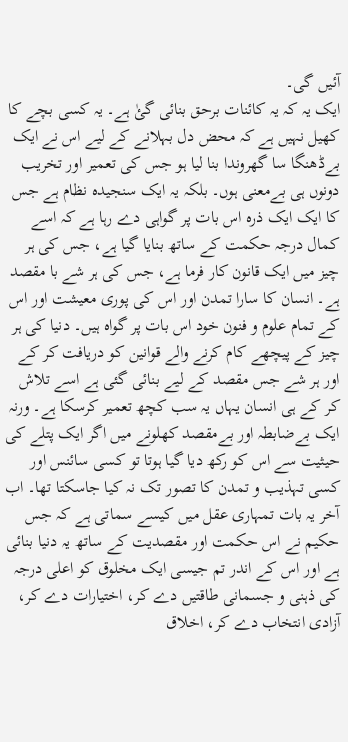آئیں گی۔
ایک یہ کہ یہ کائنات برحق بنائی گئٰ ہے۔ یہ کسی بچے کا کھیل نہیں ہے کہ محض دل بہلانے کے لیے اس نے ایک بےڈھنگا سا گھروندا بنا لیا ہو جس کی تعمیر اور تخریب دونوں ہی بےمعنی ہوں۔ بلکہ یہ ایک سنجیدہ نظام ہے جس کا ایک ایک ذرہ اس بات پر گواہی دے رہا ہے کہ اسے کمال درجہ حکمت کے ساتھ بنایا گیا ہے، جس کی ہر چیز میں ایک قانون کار فرما ہے، جس کی ہر شے با مقصد ہے۔ انسان کا سارا تمدن اور اس کی پوری معیشت اور اس کے تمام علوم و فنون خود اس بات پر گواہ ہیں۔ دنیا کی ہر چیز کے پیچھے کام کرنے والے قوانین کو دریافت کر کے اور ہر شے جس مقصد کے لیے بنائی گئی ہے اسے تلاش کر کے ہی انسان یہاں یہ سب کچھ تعمیر کرسکا ہے۔ ورنہ ایک بےضابطہ اور بےمقصد کھلونے میں اگر ایک پتلے کی حیثیت سے اس کو رکھ دیا گیا ہوتا تو کسی سائنس اور کسی تہذیب و تمدن کا تصور تک نہ کیا جاسکتا تھا۔ اب آخر یہ بات تمہاری عقل میں کیسے سماتی ہے کہ جس حکیم نے اس حکمت اور مقصدیت کے ساتھ یہ دنیا بنائی ہے اور اس کے اندر تم جیسی ایک مخلوق کو اعلی درجہ کی ذہنی و جسمانی طاقتیں دے کر، اختیارات دے کر، آزادی انتخاب دے کر، اخلاق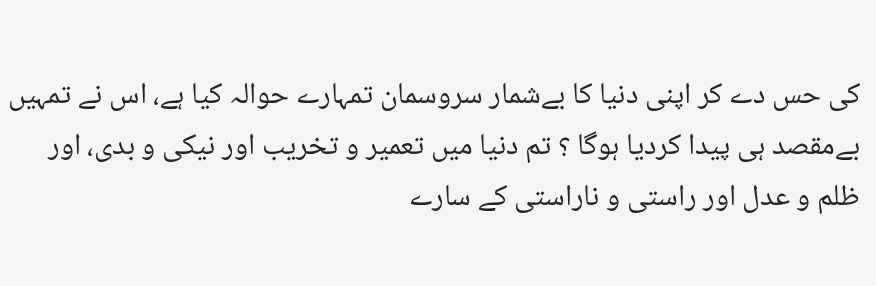کی حس دے کر اپنی دنیا کا بےشمار سروسمان تمہارے حوالہ کیا ہے، اس نے تمہیں بےمقصد ہی پیدا کردیا ہوگا ؟ تم دنیا میں تعمیر و تخریب اور نیکی و بدی، اور ظلم و عدل اور راستی و ناراستی کے سارے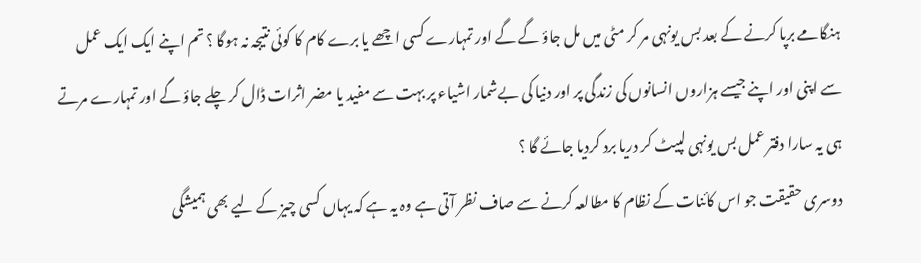ہنگامے برپا کرنے کے بعد بس یونہی مر کر مٹی میں مل جاؤ گے گے اور تمہارے کسی اچھے یا برے کام کا کوئی نتیجہ نہ ہوگا ؟ تم اپنے ایک ایک عمل سے اپنی اور اپنے جیسے ہزاروں انسانوں کی زندگی پر اور دنیا کی بےشمار اشیاء پر بہت سے مفید یا مضر اثرات ڈال کر چلے جاؤ گے اور تمہارے مرتے ہی یہ سارا دفتر عمل بس یونہی لپیٹ کر دریا برد کردیا جائے گا ؟
دوسری حقیقت جو اس کائنات کے نظام کا مطالعہ کرنے سے صاف نظر آتی ہے وہ یہ ہے کہ یہاں کسی چیز کے لیے بھی ہمیشگی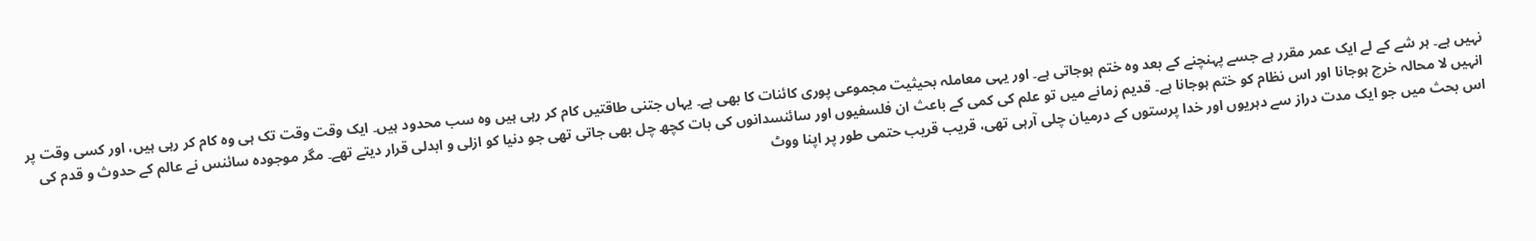نہیں ہے۔ ہر شے کے لے ایک عمر مقرر ہے جسے پہنچنے کے بعد وہ ختم ہوجاتی ہے۔ اور یہی معاملہ بحیثیت مجموعی پوری کائنات کا بھی ہے۔ یہاں جتنی طاقتیں کام کر رہی ہیں وہ سب محدود ہیں۔ ایک وقت وقت تک ہی وہ کام کر رہی ہیں، اور کسی وقت پر انہیں لا محالہ خرچ ہوجانا اور اس نظام کو ختم ہوجانا ہے۔ قدیم زمانے میں تو علم کی کمی کے باعث ان فلسفیوں اور سائنسدانوں کی بات کچھ چل بھی جاتی تھی جو دنیا کو ازلی و ابدلی قرار دیتے تھے۔ مگر موجودہ سائنس نے عالم کے حدوث و قدم کی اس بحث میں جو ایک مدت دراز سے دہریوں اور خدا پرستوں کے درمیان چلی آرہی تھی، قریب قریب حتمی طور پر اپنا ووٹ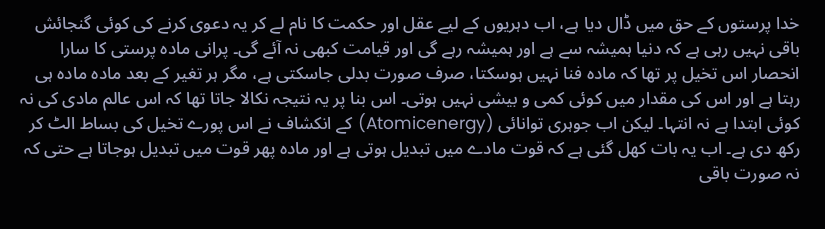خدا پرستوں کے حق میں ڈال دیا ہے، اب دہریوں کے لیے عقل اور حکمت کا نام لے کر یہ دعوی کرنے کی کوئی گنجائش باقی نہیں رہی ہے کہ دنیا ہمیشہ سے ہے اور ہمیشہ رہے گی اور قیامت کبھی نہ آئے گی۔ پرانی مادہ پرستی کا سارا انحصار اس تخیل پر تھا کہ مادہ فنا نہیں ہوسکتا، صرف صورت بدلی جاسکتی ہے، مگر ہر تغیر کے بعد مادہ مادہ ہی رہتا ہے اور اس کی مقدار میں کوئی کمی و بیشی نہیں ہوتی۔ اس بنا پر یہ نتیجہ نکالا جاتا تھا کہ اس عالم مادی کی نہ کوئی ابتدا ہے نہ انتہا۔ لیکن اب جوہری توانائی (Atomicenergy) کے انکشاف نے اس پورے تخیل کی بساط الٹ کر رکھ دی ہے۔ اب یہ بات کھل گئی ہے کہ قوت مادے میں تبدیل ہوتی ہے اور مادہ پھر قوت میں تبدیل ہوجاتا ہے حتی کہ نہ صورت باقی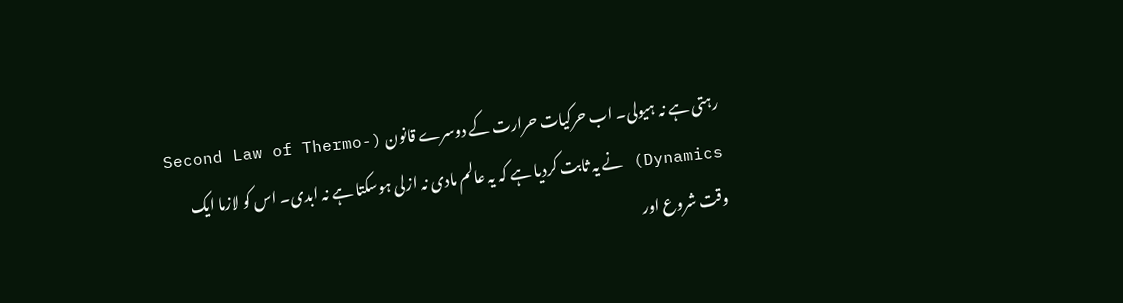رہتی ہے نہ ہیولی۔ اب حرکیات حرارت کے دوسرے قانون (Second Law of Thermo-Dynamics) نے یہ ثابت کردیا ہے کہ یہ عالم مادی نہ ازلی ہوسکتا ہے نہ ابدی۔ اس کو لازما ایک وقت شروع اور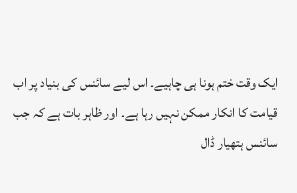ایک وقت ختم ہونا ہی چاہیے۔ اس لیے سائنس کی بنیاد پر اب قیامت کا انکار ممکن نہیں رہا ہے۔ اور ظاہر بات ہے کہ جب سائنس ہتھیار ڈال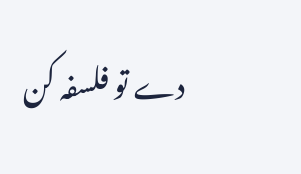دے تو فلسفہ کن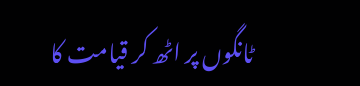ٹانگوں پر اٹھ کر قیامت کا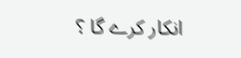انکار کرے گا ؟